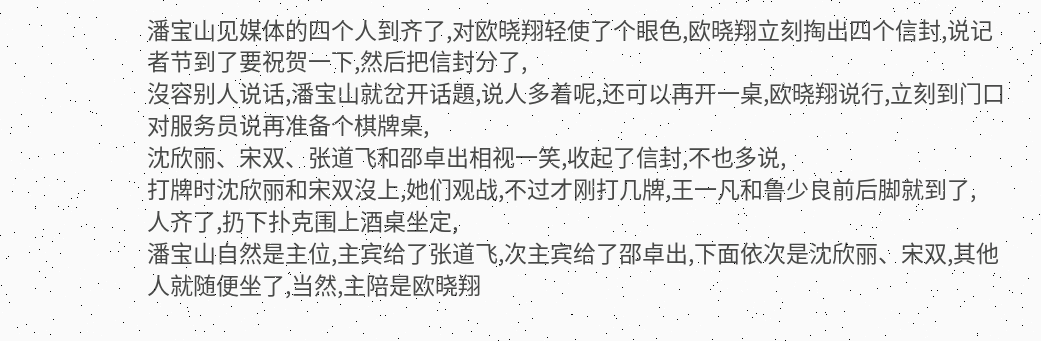潘宝山见媒体的四个人到齐了,对欧晓翔轻使了个眼色,欧晓翔立刻掏出四个信封,说记者节到了要祝贺一下,然后把信封分了,
沒容别人说话,潘宝山就岔开话題,说人多着呢,还可以再开一桌,欧晓翔说行,立刻到门口对服务员说再准备个棋牌桌,
沈欣丽、宋双、张道飞和邵卓出相视一笑,收起了信封,不也多说,
打牌时沈欣丽和宋双沒上,她们观战,不过才刚打几牌,王一凡和鲁少良前后脚就到了,
人齐了,扔下扑克围上酒桌坐定,
潘宝山自然是主位,主宾给了张道飞,次主宾给了邵卓出,下面依次是沈欣丽、宋双,其他人就随便坐了,当然,主陪是欧晓翔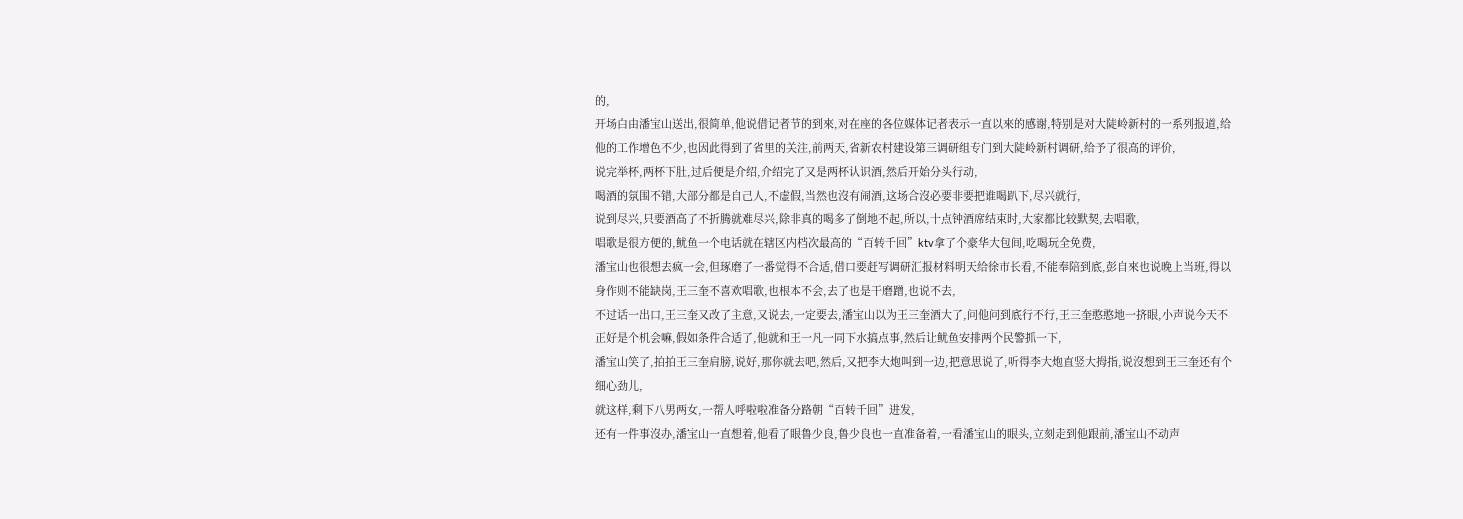的,
开场白由潘宝山送出,很简单,他说借记者节的到來,对在座的各位媒体记者表示一直以來的感谢,特别是对大陡岭新村的一系列报道,给他的工作增色不少,也因此得到了省里的关注,前两天,省新农村建设第三调研组专门到大陡岭新村调研,给予了很高的评价,
说完举杯,两杯下肚,过后便是介绍,介绍完了又是两杯认识酒,然后开始分头行动,
喝酒的氛围不错,大部分都是自己人,不虚假,当然也沒有闹酒,这场合沒必要非要把谁喝趴下,尽兴就行,
说到尽兴,只要酒高了不折腾就难尽兴,除非真的喝多了倒地不起,所以,十点钟酒席结束时,大家都比较默契,去唱歌,
唱歌是很方便的,鱿鱼一个电话就在辖区内档次最高的“百转千回”ktv拿了个豪华大包间,吃喝玩全免费,
潘宝山也很想去疯一会,但琢磨了一番觉得不合适,借口要赶写调研汇报材料明天给徐市长看,不能奉陪到底,彭自來也说晚上当班,得以身作则不能缺岗,王三奎不喜欢唱歌,也根本不会,去了也是干磨蹭,也说不去,
不过话一出口,王三奎又改了主意,又说去,一定要去,潘宝山以为王三奎酒大了,问他问到底行不行,王三奎憨憨地一挤眼,小声说今天不正好是个机会嘛,假如条件合适了,他就和王一凡一同下水搞点事,然后让鱿鱼安排两个民警抓一下,
潘宝山笑了,拍拍王三奎肩膀,说好,那你就去吧,然后,又把李大炮叫到一边,把意思说了,听得李大炮直竖大拇指,说沒想到王三奎还有个细心劲儿,
就这样,剩下八男两女,一帮人呼啦啦准备分路朝“百转千回”进发,
还有一件事沒办,潘宝山一直想着,他看了眼鲁少良,鲁少良也一直准备着,一看潘宝山的眼头,立刻走到他跟前,潘宝山不动声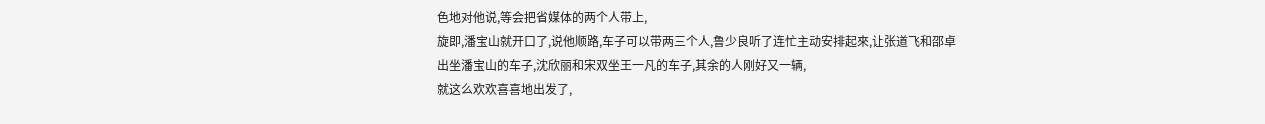色地对他说,等会把省媒体的两个人带上,
旋即,潘宝山就开口了,说他顺路,车子可以带两三个人,鲁少良听了连忙主动安排起來,让张道飞和邵卓出坐潘宝山的车子,沈欣丽和宋双坐王一凡的车子,其余的人刚好又一辆,
就这么欢欢喜喜地出发了,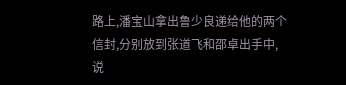路上,潘宝山拿出鲁少良递给他的两个信封,分别放到张道飞和邵卓出手中,说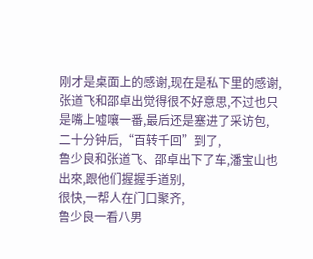刚才是桌面上的感谢,现在是私下里的感谢,张道飞和邵卓出觉得很不好意思,不过也只是嘴上嘘嚷一番,最后还是塞进了采访包,
二十分钟后,“百转千回”到了,
鲁少良和张道飞、邵卓出下了车,潘宝山也出來,跟他们握握手道别,
很快,一帮人在门口聚齐,
鲁少良一看八男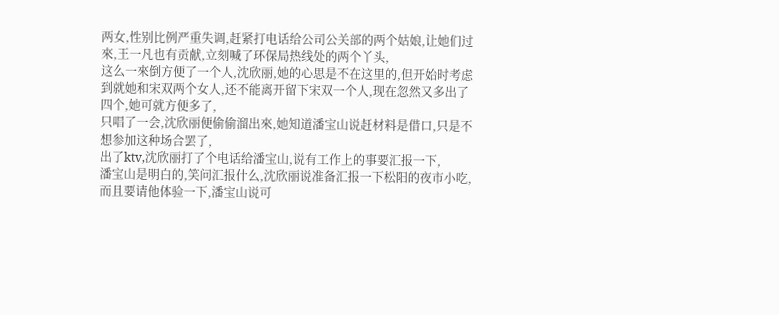两女,性别比例严重失调,赶紧打电话给公司公关部的两个姑娘,让她们过來,王一凡也有贡献,立刻喊了环保局热线处的两个丫头,
这么一來倒方便了一个人,沈欣丽,她的心思是不在这里的,但开始时考虑到就她和宋双两个女人,还不能离开留下宋双一个人,现在忽然又多出了四个,她可就方便多了,
只唱了一会,沈欣丽便偷偷溜出來,她知道潘宝山说赶材料是借口,只是不想参加这种场合罢了,
出了ktv,沈欣丽打了个电话给潘宝山,说有工作上的事要汇报一下,
潘宝山是明白的,笑问汇报什么,沈欣丽说准备汇报一下松阳的夜市小吃,而且要请他体验一下,潘宝山说可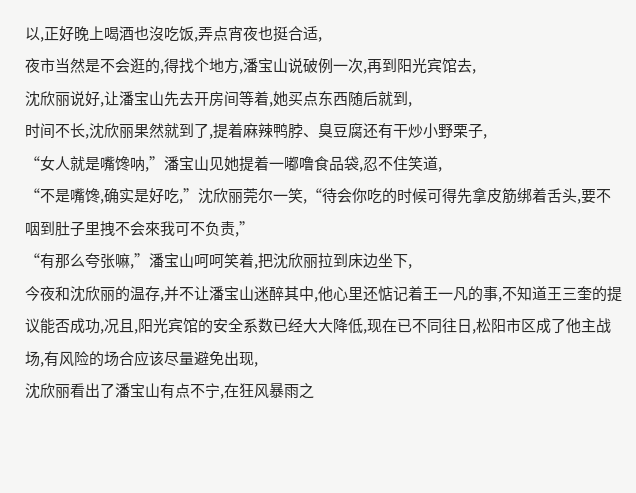以,正好晚上喝酒也沒吃饭,弄点宵夜也挺合适,
夜市当然是不会逛的,得找个地方,潘宝山说破例一次,再到阳光宾馆去,
沈欣丽说好,让潘宝山先去开房间等着,她买点东西随后就到,
时间不长,沈欣丽果然就到了,提着麻辣鸭脖、臭豆腐还有干炒小野栗子,
“女人就是嘴馋呐,”潘宝山见她提着一嘟噜食品袋,忍不住笑道,
“不是嘴馋,确实是好吃,”沈欣丽莞尔一笑,“待会你吃的时候可得先拿皮筋绑着舌头,要不咽到肚子里拽不会來我可不负责,”
“有那么夸张嘛,”潘宝山呵呵笑着,把沈欣丽拉到床边坐下,
今夜和沈欣丽的温存,并不让潘宝山迷醉其中,他心里还惦记着王一凡的事,不知道王三奎的提议能否成功,况且,阳光宾馆的安全系数已经大大降低,现在已不同往日,松阳市区成了他主战场,有风险的场合应该尽量避免出现,
沈欣丽看出了潘宝山有点不宁,在狂风暴雨之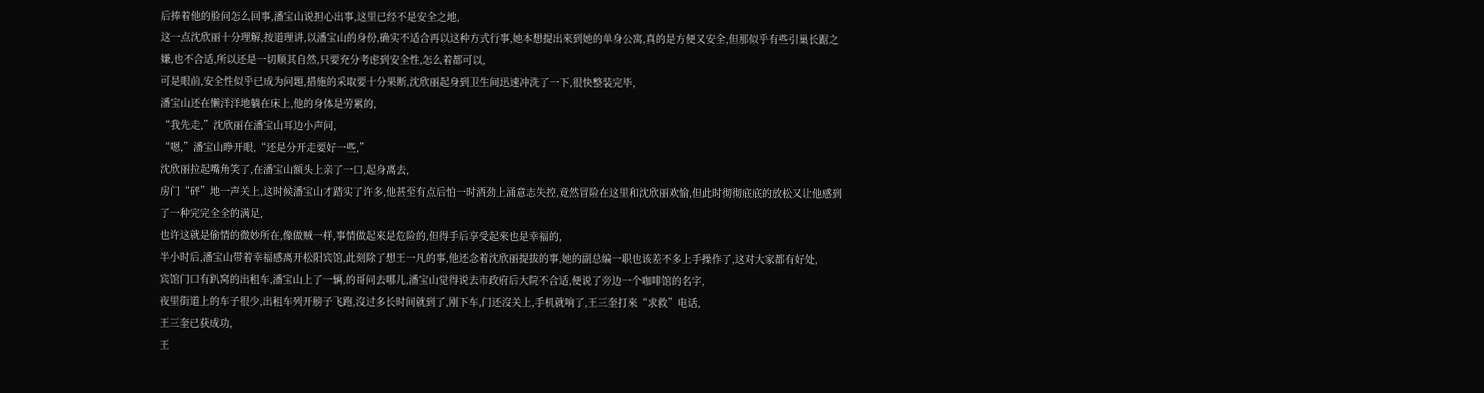后捧着他的脸问怎么回事,潘宝山说担心出事,这里已经不是安全之地,
这一点沈欣丽十分理解,按道理讲,以潘宝山的身份,确实不适合再以这种方式行事,她本想提出來到她的单身公寓,真的是方便又安全,但那似乎有些引巢长踞之嫌,也不合适,所以还是一切顺其自然,只要充分考虑到安全性,怎么着都可以,
可是眼前,安全性似乎已成为问題,措施的采取要十分果断,沈欣丽起身到卫生间迅速冲洗了一下,很快整装完毕,
潘宝山还在懒洋洋地躺在床上,他的身体是劳累的,
“我先走,”沈欣丽在潘宝山耳边小声问,
“嗯,”潘宝山睁开眼,“还是分开走要好一些,”
沈欣丽拉起嘴角笑了,在潘宝山额头上亲了一口,起身离去,
房门“砰”地一声关上,这时候潘宝山才踏实了许多,他甚至有点后怕一时酒劲上涌意志失控,竟然冒险在这里和沈欣丽欢愉,但此时彻彻底底的放松又让他感到了一种完完全全的满足,
也许这就是偷情的微妙所在,像做贼一样,事情做起來是危险的,但得手后享受起來也是幸福的,
半小时后,潘宝山带着幸福感离开松阳宾馆,此刻除了想王一凡的事,他还念着沈欣丽提拔的事,她的副总编一职也该差不多上手操作了,这对大家都有好处,
宾馆门口有趴窝的出租车,潘宝山上了一辆,的哥问去哪儿,潘宝山觉得说去市政府后大院不合适,便说了旁边一个咖啡馆的名字,
夜里街道上的车子很少,出租车列开膀子飞跑,沒过多长时间就到了,刚下车,门还沒关上,手机就响了,王三奎打來“求救”电话,
王三奎已获成功,
王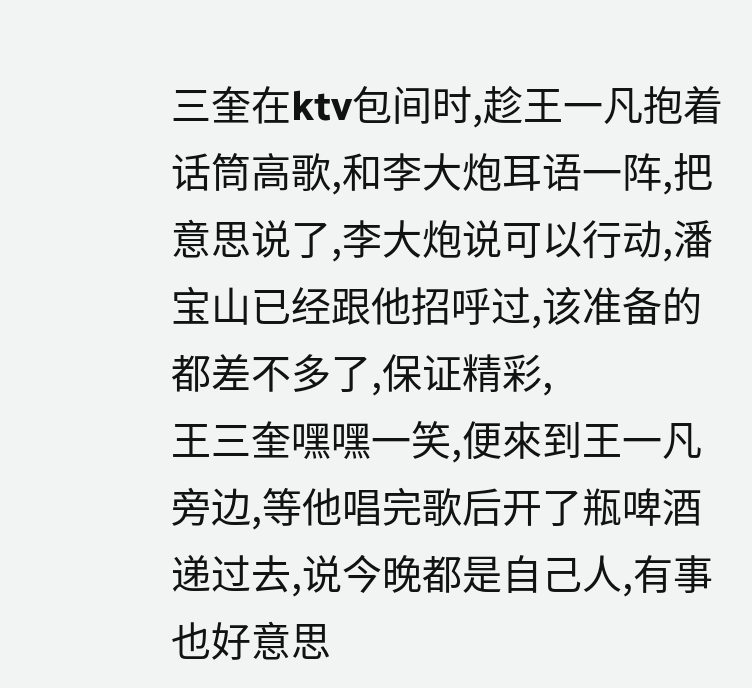三奎在ktv包间时,趁王一凡抱着话筒高歌,和李大炮耳语一阵,把意思说了,李大炮说可以行动,潘宝山已经跟他招呼过,该准备的都差不多了,保证精彩,
王三奎嘿嘿一笑,便來到王一凡旁边,等他唱完歌后开了瓶啤酒递过去,说今晚都是自己人,有事也好意思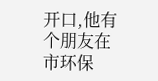开口,他有个朋友在市环保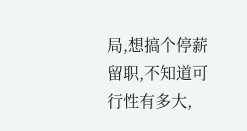局,想搞个停薪留职,不知道可行性有多大,